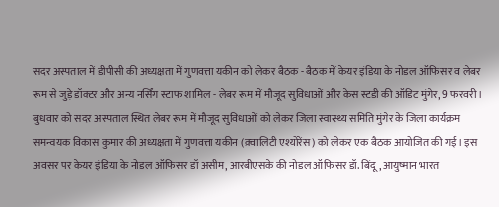सदर अस्पताल में डीपीसी की अध्यक्षता में गुणवत्ता यकीन को लेकर बैठक - बैठक में केयर इंडिया के नोडल ऑफिसर व लेबर रूम से जुड़े डॉक्टर और अन्य नर्सिंग स्टाफ शामिल - लेबर रूम में मौजूद सुविधाओं और केस स्टडी की ऑडिट मुंगेर, 9 फरवरी। बुधवार को सदर अस्पताल स्थित लेबर रूम में मौजूद सुविधाओं को लेकर जिला स्वास्थ्य समिति मुंगेर के जिला कार्यक्रम समन्वयक विकास कुमार की अध्यक्षता में गुणवत्ता यकीन (क़्वालिटी एश्योरेंस) को लेकर एक बैठक आयोजित की गई। इस अवसर पर केयर इंडिया के नोडल ऑफिसर डॉ असीम, आरबीएसके की नोडल ऑफिसर डॉ. बिंदू, आयुष्मान भारत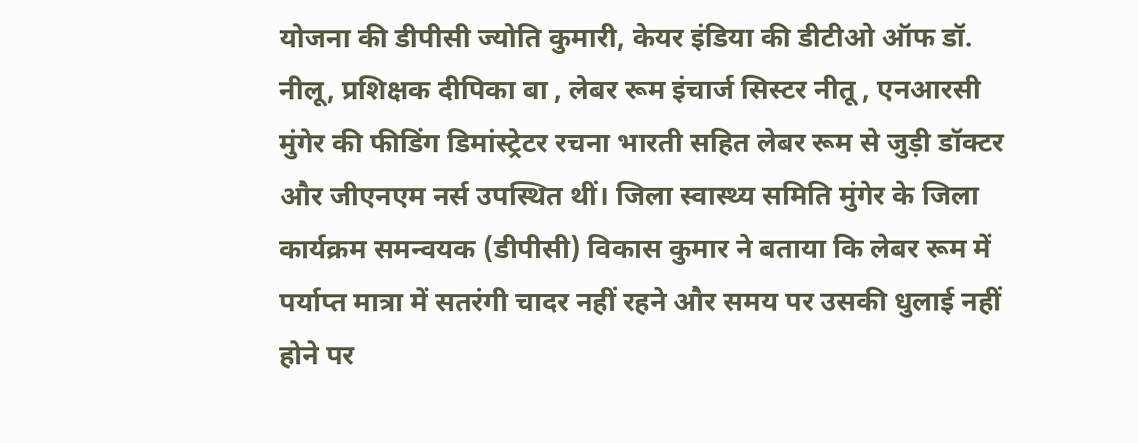योजना की डीपीसी ज्योति कुमारी, केयर इंडिया की डीटीओ ऑफ डॉ. नीलू, प्रशिक्षक दीपिका बा , लेबर रूम इंचार्ज सिस्टर नीतू , एनआरसी मुंगेर की फीडिंग डिमांस्ट्रेटर रचना भारती सहित लेबर रूम से जुड़ी डॉक्टर और जीएनएम नर्स उपस्थित थीं। जिला स्वास्थ्य समिति मुंगेर के जिला कार्यक्रम समन्वयक (डीपीसी) विकास कुमार ने बताया कि लेबर रूम में पर्याप्त मात्रा में सतरंगी चादर नहीं रहने और समय पर उसकी धुलाई नहीं होने पर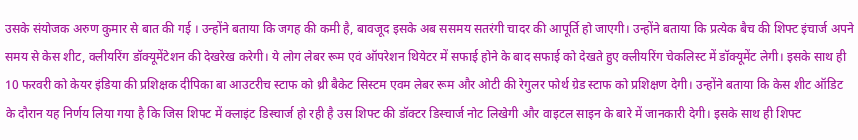उसके संयोजक अरुण कुमार से बात की गई । उन्होंने बताया कि जगह की कमी है, बावजूद इसके अब ससमय सतरंगी चादर की आपूर्ति हो जाएगी। उन्होंने बताया कि प्रत्येक बैच की शिफ्ट इंचार्ज अपने समय से केस शीट, क्लीयरिंग डॉक्यूमेंटेशन की देखरेख करेगी। ये लोग लेबर रूम एवं ऑपरेशन थियेटर में सफाई होने के बाद सफाई को देखते हुए क्लीयरिंग चेकलिस्ट में डॉक्यूमेंट लेगी। इसके साथ ही 10 फरवरी को केयर इंडिया की प्रशिक्षक दीपिका बा आउटरीच स्टाफ को थ्री बैकेट सिस्टम एवम लेबर रूम और ओटी की रेगुलर फोर्थ ग्रेड स्टाफ को प्रशिक्षण देगी। उन्होंने बताया कि केस शीट ऑडिट के दौरान यह निर्णय लिया गया है कि जिस शिफ्ट में क्लाइंट डिस्चार्ज हो रही है उस शिफ्ट की डॉक्टर डिस्चार्ज नोट लिखेगी और वाइटल साइन के बारे में जानकारी देगी। इसके साथ ही शिफ्ट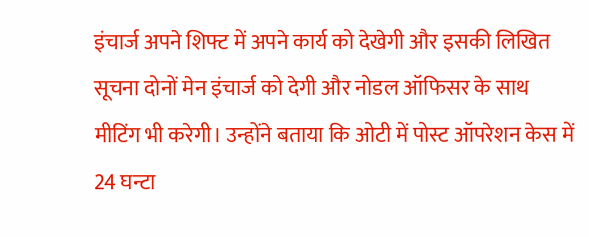इंचार्ज अपने शिफ्ट में अपने कार्य को देखेगी और इसकी लिखित सूचना दोनों मेन इंचार्ज को देगी और नोडल ऑफिसर के साथ मीटिंग भी करेगी। उन्होंने बताया कि ओटी में पोस्ट ऑपरेशन केस में 24 घन्टा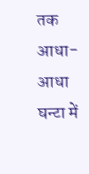तक आधा-आधा घन्टा में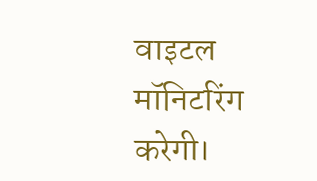वाइटल मॉनिटरिंग करेगी।